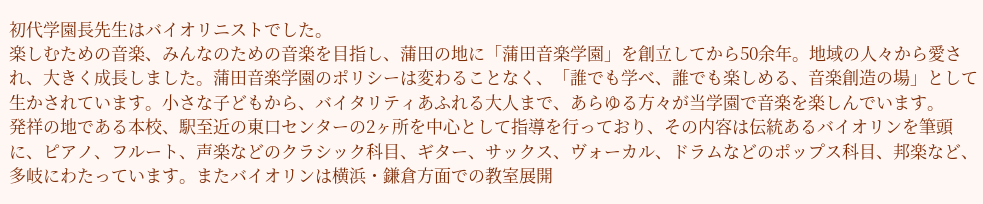初代学園長先生はバイオリニストでした。
楽しむための音楽、みんなのための音楽を目指し、蒲田の地に「蒲田音楽学園」を創立してから50余年。地域の人々から愛され、大きく成長しました。蒲田音楽学園のポリシーは変わることなく、「誰でも学べ、誰でも楽しめる、音楽創造の場」として生かされています。小さな子どもから、バイタリティあふれる大人まで、あらゆる方々が当学園で音楽を楽しんでいます。
発祥の地である本校、駅至近の東口センターの2ヶ所を中心として指導を行っており、その内容は伝統あるバイオリンを筆頭に、ピアノ、フルート、声楽などのクラシック科目、ギター、サックス、ヴォーカル、ドラムなどのポップス科目、邦楽など、多岐にわたっています。またバイオリンは横浜・鎌倉方面での教室展開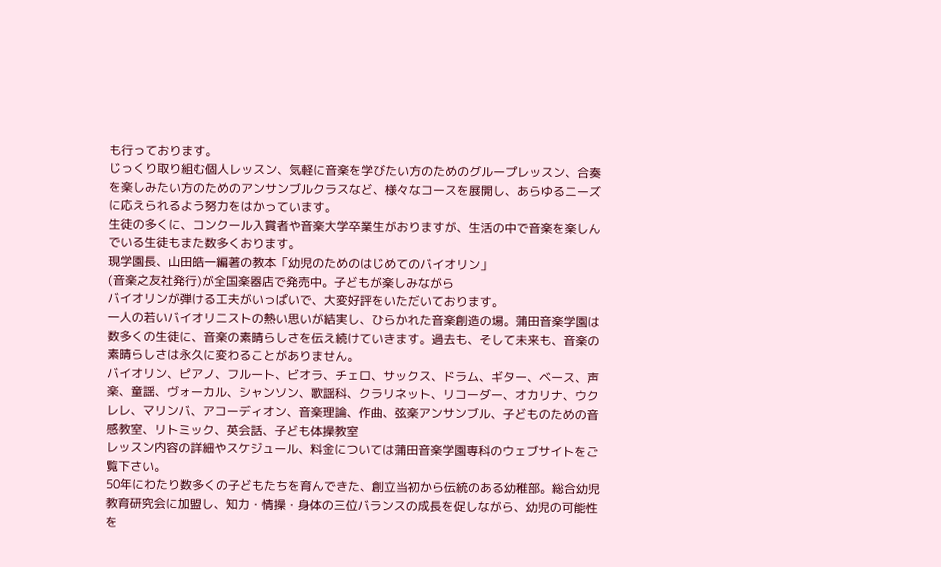も行っております。
じっくり取り組む個人レッスン、気軽に音楽を学びたい方のためのグループレッスン、合奏を楽しみたい方のためのアンサンブルクラスなど、様々なコースを展開し、あらゆるニーズに応えられるよう努力をはかっています。
生徒の多くに、コンクール入賞者や音楽大学卒業生がおりますが、生活の中で音楽を楽しんでいる生徒もまた数多くおります。
現学園長、山田皓一編著の教本「幼児のためのはじめてのバイオリン」
(音楽之友社発行)が全国楽器店で発売中。子どもが楽しみながら
バイオリンが弾ける工夫がいっぱいで、大変好評をいただいております。
一人の若いバイオリニストの熱い思いが結実し、ひらかれた音楽創造の場。蒲田音楽学園は数多くの生徒に、音楽の素晴らしさを伝え続けていきます。過去も、そして未来も、音楽の素晴らしさは永久に変わることがありません。
バイオリン、ピアノ、フルート、ビオラ、チェロ、サックス、ドラム、ギター、ベース、声楽、童謡、ヴォーカル、シャンソン、歌謡科、クラリネット、リコーダー、オカリナ、ウクレレ、マリンバ、アコーディオン、音楽理論、作曲、弦楽アンサンブル、子どものための音感教室、リトミック、英会話、子ども体操教室
レッスン内容の詳細やスケジュール、料金については蒲田音楽学園専科のウェブサイトをご覧下さい。
50年にわたり数多くの子どもたちを育んできた、創立当初から伝統のある幼稚部。総合幼児教育研究会に加盟し、知力・情操・身体の三位バランスの成長を促しながら、幼児の可能性を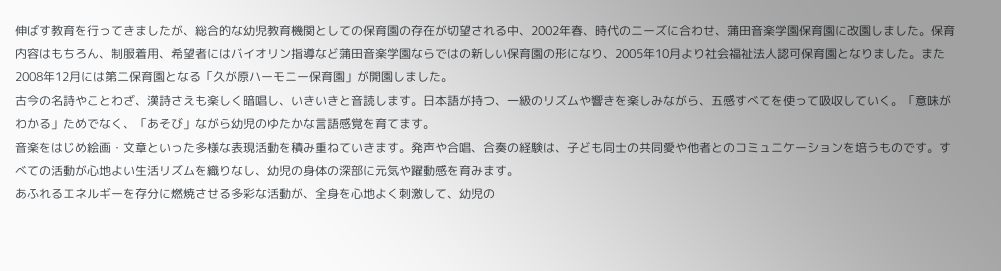伸ばす教育を行ってきましたが、総合的な幼児教育機関としての保育園の存在が切望される中、2002年春、時代のニーズに合わせ、蒲田音楽学園保育園に改園しました。保育内容はもちろん、制服着用、希望者にはバイオリン指導など蒲田音楽学園ならではの新しい保育園の形になり、2005年10月より社会福祉法人認可保育園となりました。また2008年12月には第二保育園となる「久が原ハーモニー保育園」が開園しました。
古今の名詩やことわざ、漢詩さえも楽しく暗唱し、いきいきと音読します。日本語が持つ、一級のリズムや響きを楽しみながら、五感すべてを使って吸収していく。「意味がわかる」ためでなく、「あそび」ながら幼児のゆたかな言語感覚を育てます。
音楽をはじめ絵画・文章といった多様な表現活動を積み重ねていきます。発声や合唱、合奏の経験は、子ども同士の共同愛や他者とのコミュニケーションを培うものです。すべての活動が心地よい生活リズムを織りなし、幼児の身体の深部に元気や躍動感を育みます。
あふれるエネルギーを存分に燃焼させる多彩な活動が、全身を心地よく刺激して、幼児の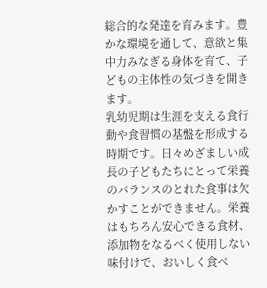総合的な発達を育みます。豊かな環境を通して、意欲と集中力みなぎる身体を育て、子どもの主体性の気づきを開きます。
乳幼児期は生涯を支える食行動や食習慣の基盤を形成する時期です。日々めざましい成長の子どもたちにとって栄養のバランスのとれた食事は欠かすことができません。栄養はもちろん安心できる食材、添加物をなるべく使用しない味付けで、おいしく食べ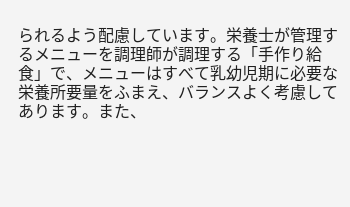られるよう配慮しています。栄養士が管理するメニューを調理師が調理する「手作り給食」で、メニューはすべて乳幼児期に必要な栄養所要量をふまえ、バランスよく考慮してあります。また、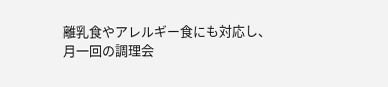離乳食やアレルギー食にも対応し、月一回の調理会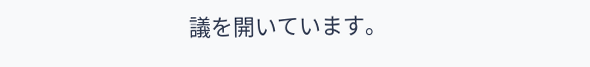議を開いています。